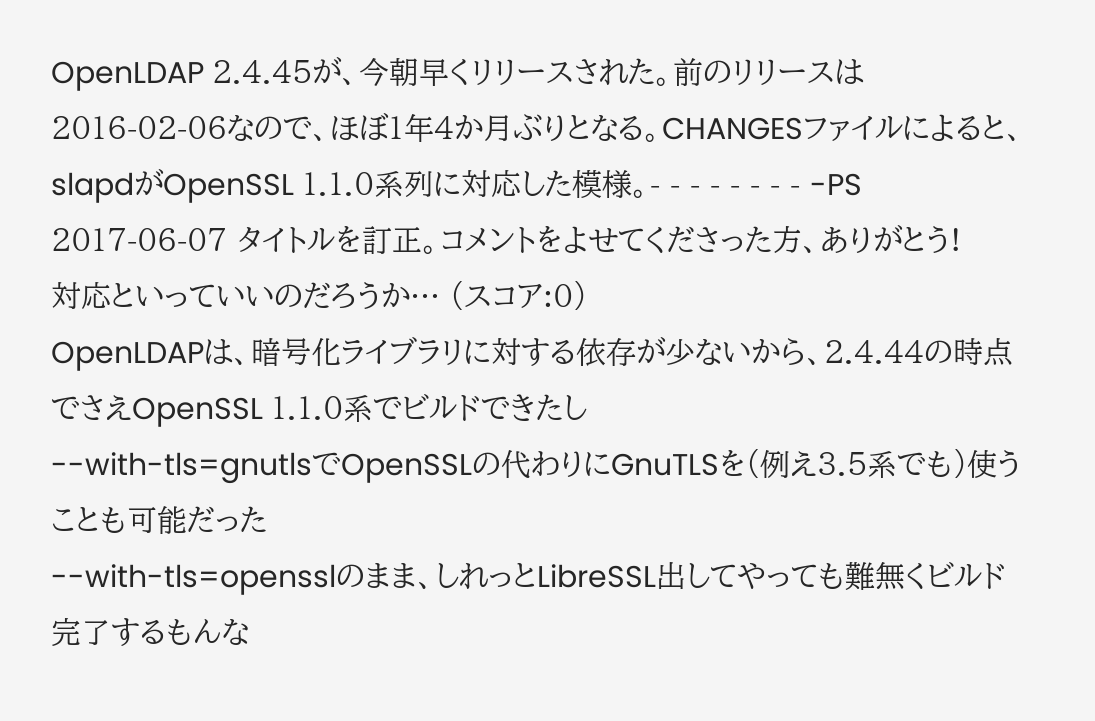OpenLDAP 2.4.45が、今朝早くリリースされた。前のリリースは2016-02-06なので、ほぼ1年4か月ぶりとなる。CHANGESファイルによると、slapdがOpenSSL 1.1.0系列に対応した模様。- - - - - - - - -PS 2017-06-07 タイトルを訂正。コメントをよせてくださった方、ありがとう!
対応といっていいのだろうか… (スコア:0)
OpenLDAPは、暗号化ライブラリに対する依存が少ないから、2.4.44の時点でさえOpenSSL 1.1.0系でビルドできたし
--with-tls=gnutlsでOpenSSLの代わりにGnuTLSを(例え3.5系でも)使うことも可能だった
--with-tls=opensslのまま、しれっとLibreSSL出してやっても難無くビルド完了するもんな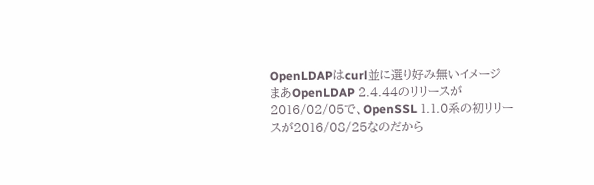OpenLDAPはcurl並に選り好み無いイメージ
まあOpenLDAP 2.4.44のリリースが2016/02/05で、OpenSSL 1.1.0系の初リリースが2016/08/25なのだから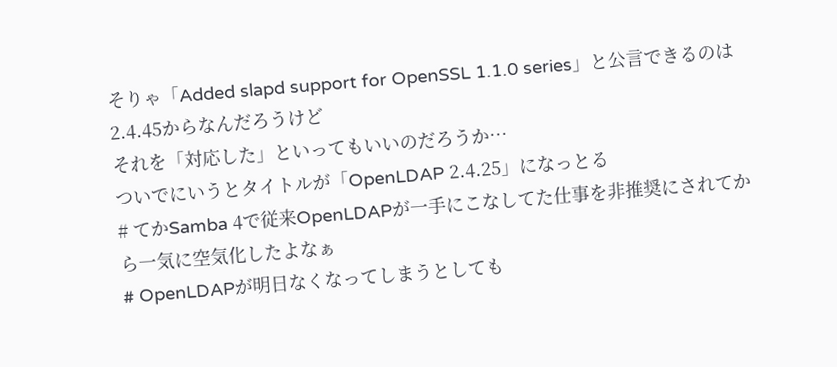そりゃ「Added slapd support for OpenSSL 1.1.0 series」と公言できるのは2.4.45からなんだろうけど
それを「対応した」といってもいいのだろうか…
ついでにいうとタイトルが「OpenLDAP 2.4.25」になっとる
# てかSamba 4で従来OpenLDAPが一手にこなしてた仕事を非推奨にされてから一気に空気化したよなぁ
# OpenLDAPが明日なくなってしまうとしても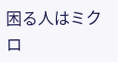困る人はミクロ